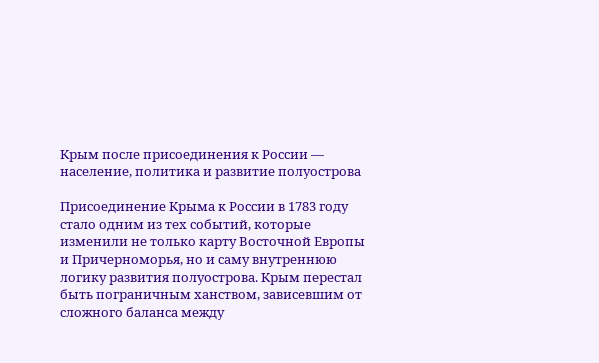Крым после присоединения к России — население, политика и развитие полуострова

Присоединение Крыма к России в 1783 году стало одним из тех событий, которые изменили не только карту Восточной Европы и Причерноморья, но и саму внутреннюю логику развития полуострова. Крым перестал быть пограничным ханством, зависевшим от сложного баланса между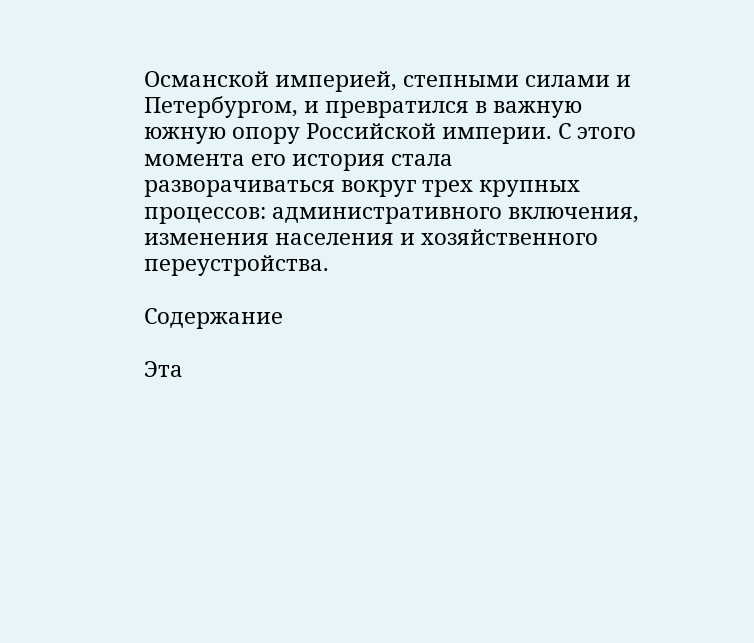Османской империей, степными силами и Петербургом, и превратился в важную южную опору Российской империи. С этого момента его история стала разворачиваться вокруг трех крупных процессов: административного включения, изменения населения и хозяйственного переустройства.

Содержание

Эта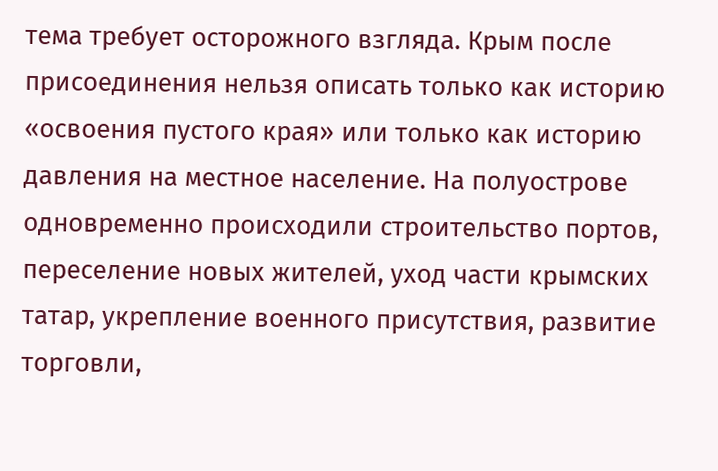тема требует осторожного взгляда. Крым после присоединения нельзя описать только как историю «освоения пустого края» или только как историю давления на местное население. На полуострове одновременно происходили строительство портов, переселение новых жителей, уход части крымских татар, укрепление военного присутствия, развитие торговли,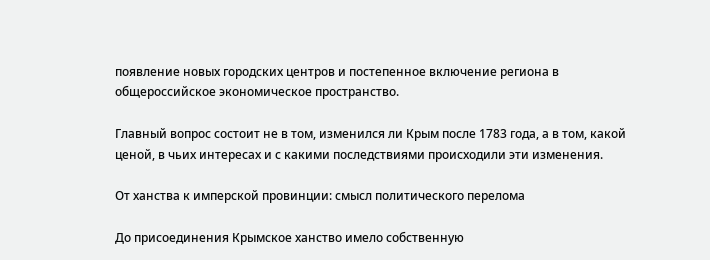появление новых городских центров и постепенное включение региона в общероссийское экономическое пространство.

Главный вопрос состоит не в том, изменился ли Крым после 1783 года, а в том, какой ценой, в чьих интересах и с какими последствиями происходили эти изменения.

От ханства к имперской провинции: смысл политического перелома

До присоединения Крымское ханство имело собственную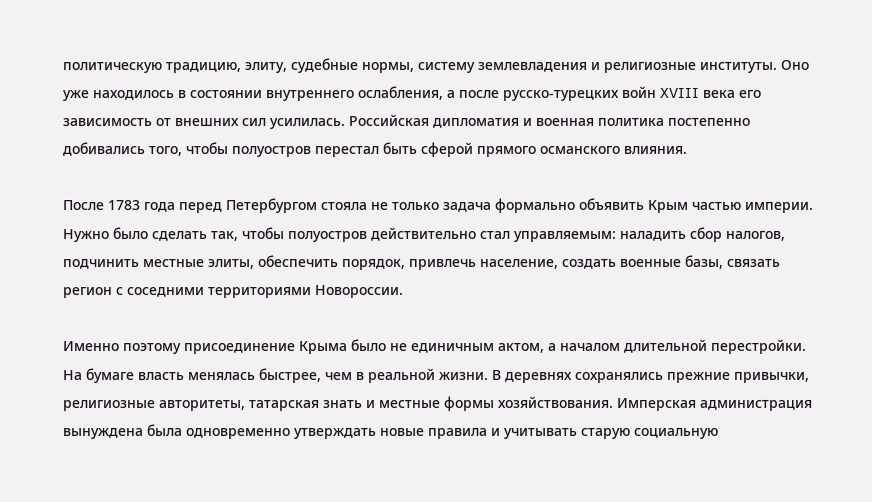политическую традицию, элиту, судебные нормы, систему землевладения и религиозные институты. Оно уже находилось в состоянии внутреннего ослабления, а после русско-турецких войн XVIII века его зависимость от внешних сил усилилась. Российская дипломатия и военная политика постепенно добивались того, чтобы полуостров перестал быть сферой прямого османского влияния.

После 1783 года перед Петербургом стояла не только задача формально объявить Крым частью империи. Нужно было сделать так, чтобы полуостров действительно стал управляемым: наладить сбор налогов, подчинить местные элиты, обеспечить порядок, привлечь население, создать военные базы, связать регион с соседними территориями Новороссии.

Именно поэтому присоединение Крыма было не единичным актом, а началом длительной перестройки. На бумаге власть менялась быстрее, чем в реальной жизни. В деревнях сохранялись прежние привычки, религиозные авторитеты, татарская знать и местные формы хозяйствования. Имперская администрация вынуждена была одновременно утверждать новые правила и учитывать старую социальную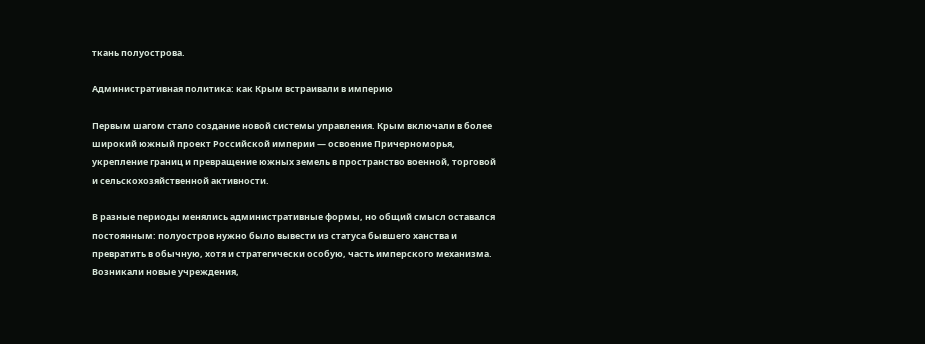ткань полуострова.

Административная политика: как Крым встраивали в империю

Первым шагом стало создание новой системы управления. Крым включали в более широкий южный проект Российской империи — освоение Причерноморья, укрепление границ и превращение южных земель в пространство военной, торговой и сельскохозяйственной активности.

В разные периоды менялись административные формы, но общий смысл оставался постоянным: полуостров нужно было вывести из статуса бывшего ханства и превратить в обычную, хотя и стратегически особую, часть имперского механизма. Возникали новые учреждения,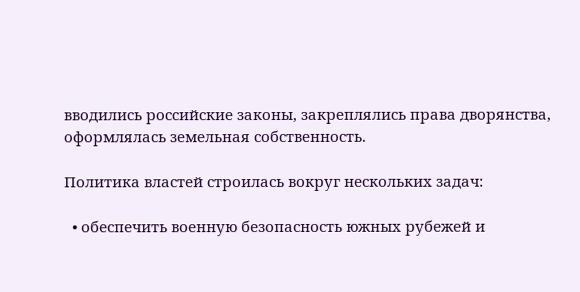вводились российские законы, закреплялись права дворянства, оформлялась земельная собственность.

Политика властей строилась вокруг нескольких задач:

  • обеспечить военную безопасность южных рубежей и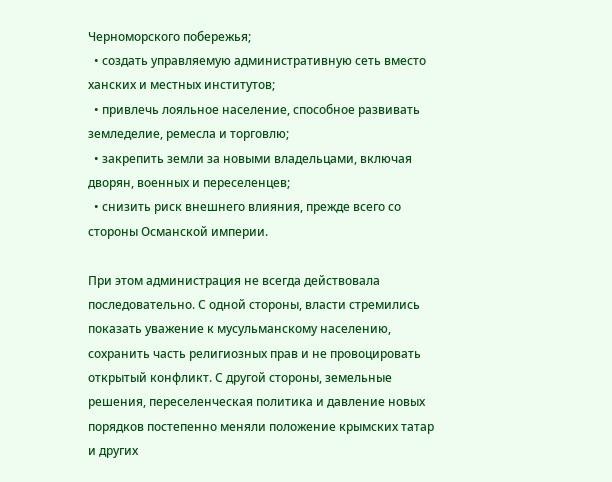Черноморского побережья;
  • создать управляемую административную сеть вместо ханских и местных институтов;
  • привлечь лояльное население, способное развивать земледелие, ремесла и торговлю;
  • закрепить земли за новыми владельцами, включая дворян, военных и переселенцев;
  • снизить риск внешнего влияния, прежде всего со стороны Османской империи.

При этом администрация не всегда действовала последовательно. С одной стороны, власти стремились показать уважение к мусульманскому населению, сохранить часть религиозных прав и не провоцировать открытый конфликт. С другой стороны, земельные решения, переселенческая политика и давление новых порядков постепенно меняли положение крымских татар и других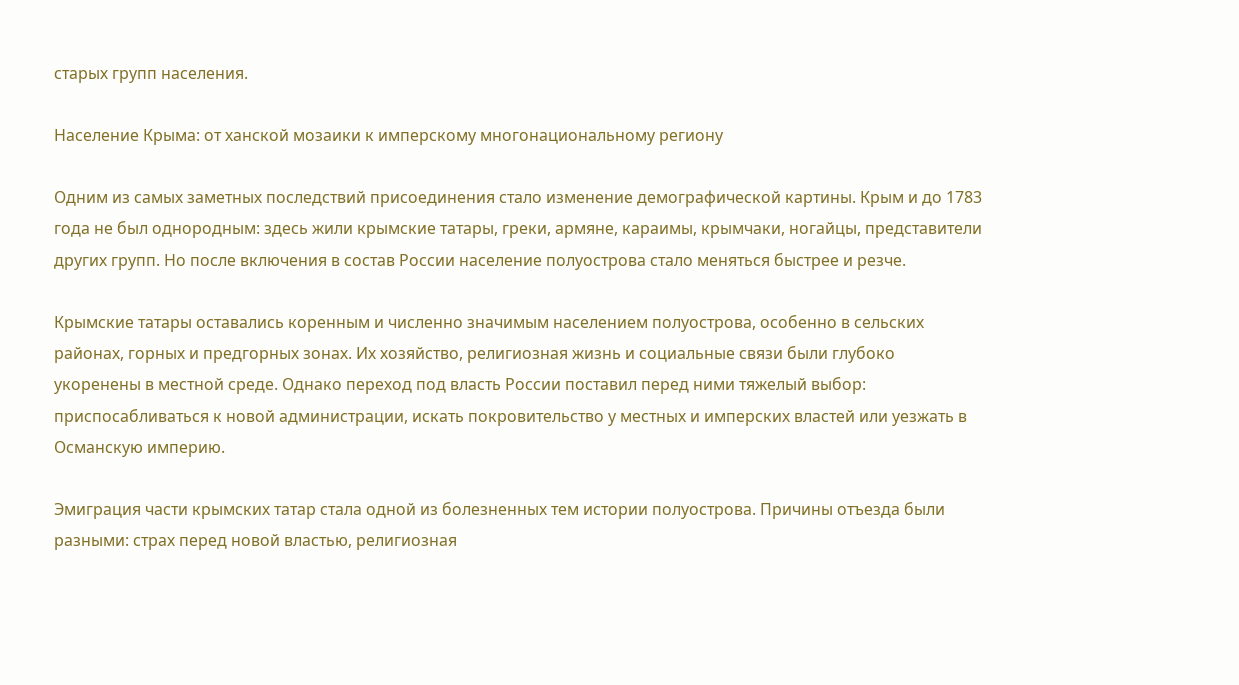старых групп населения.

Население Крыма: от ханской мозаики к имперскому многонациональному региону

Одним из самых заметных последствий присоединения стало изменение демографической картины. Крым и до 1783 года не был однородным: здесь жили крымские татары, греки, армяне, караимы, крымчаки, ногайцы, представители других групп. Но после включения в состав России население полуострова стало меняться быстрее и резче.

Крымские татары оставались коренным и численно значимым населением полуострова, особенно в сельских районах, горных и предгорных зонах. Их хозяйство, религиозная жизнь и социальные связи были глубоко укоренены в местной среде. Однако переход под власть России поставил перед ними тяжелый выбор: приспосабливаться к новой администрации, искать покровительство у местных и имперских властей или уезжать в Османскую империю.

Эмиграция части крымских татар стала одной из болезненных тем истории полуострова. Причины отъезда были разными: страх перед новой властью, религиозная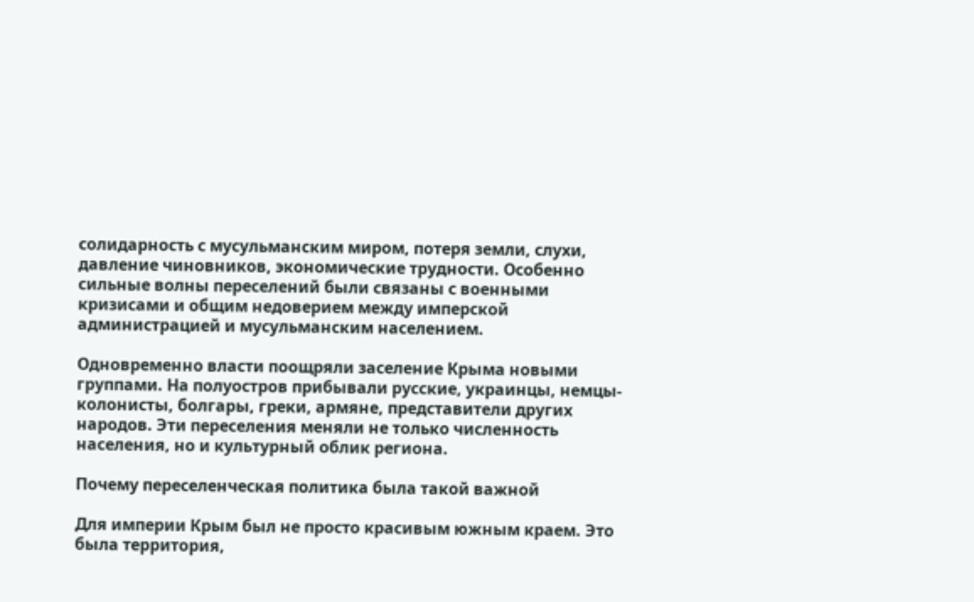солидарность с мусульманским миром, потеря земли, слухи, давление чиновников, экономические трудности. Особенно сильные волны переселений были связаны с военными кризисами и общим недоверием между имперской администрацией и мусульманским населением.

Одновременно власти поощряли заселение Крыма новыми группами. На полуостров прибывали русские, украинцы, немцы-колонисты, болгары, греки, армяне, представители других народов. Эти переселения меняли не только численность населения, но и культурный облик региона.

Почему переселенческая политика была такой важной

Для империи Крым был не просто красивым южным краем. Это была территория,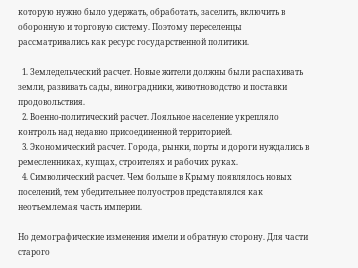которую нужно было удержать, обработать, заселить, включить в оборонную и торговую систему. Поэтому переселенцы рассматривались как ресурс государственной политики.

  1. Земледельческий расчет. Новые жители должны были распахивать земли, развивать сады, виноградники, животноводство и поставки продовольствия.
  2. Военно-политический расчет. Лояльное население укрепляло контроль над недавно присоединенной территорией.
  3. Экономический расчет. Города, рынки, порты и дороги нуждались в ремесленниках, купцах, строителях и рабочих руках.
  4. Символический расчет. Чем больше в Крыму появлялось новых поселений, тем убедительнее полуостров представлялся как неотъемлемая часть империи.

Но демографические изменения имели и обратную сторону. Для части старого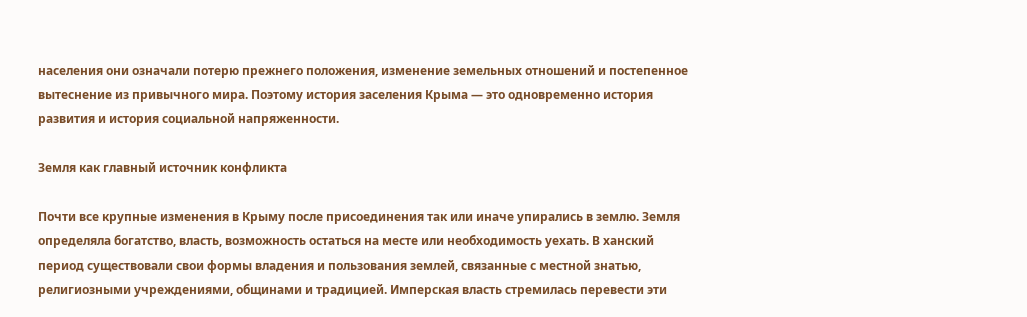населения они означали потерю прежнего положения, изменение земельных отношений и постепенное вытеснение из привычного мира. Поэтому история заселения Крыма — это одновременно история развития и история социальной напряженности.

Земля как главный источник конфликта

Почти все крупные изменения в Крыму после присоединения так или иначе упирались в землю. Земля определяла богатство, власть, возможность остаться на месте или необходимость уехать. В ханский период существовали свои формы владения и пользования землей, связанные с местной знатью, религиозными учреждениями, общинами и традицией. Имперская власть стремилась перевести эти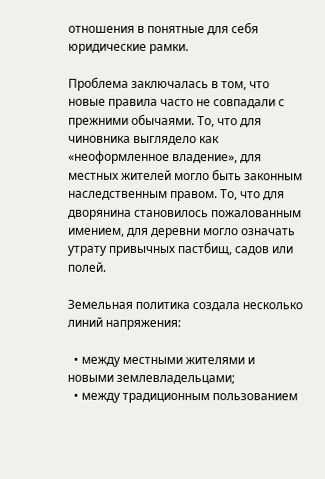отношения в понятные для себя юридические рамки.

Проблема заключалась в том, что новые правила часто не совпадали с прежними обычаями. То, что для чиновника выглядело как «неоформленное владение», для местных жителей могло быть законным наследственным правом. То, что для дворянина становилось пожалованным имением, для деревни могло означать утрату привычных пастбищ, садов или полей.

Земельная политика создала несколько линий напряжения:

  • между местными жителями и новыми землевладельцами;
  • между традиционным пользованием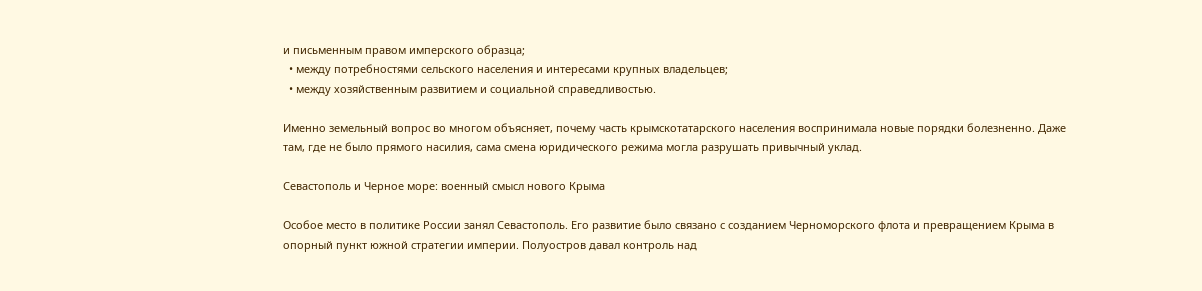и письменным правом имперского образца;
  • между потребностями сельского населения и интересами крупных владельцев;
  • между хозяйственным развитием и социальной справедливостью.

Именно земельный вопрос во многом объясняет, почему часть крымскотатарского населения воспринимала новые порядки болезненно. Даже там, где не было прямого насилия, сама смена юридического режима могла разрушать привычный уклад.

Севастополь и Черное море: военный смысл нового Крыма

Особое место в политике России занял Севастополь. Его развитие было связано с созданием Черноморского флота и превращением Крыма в опорный пункт южной стратегии империи. Полуостров давал контроль над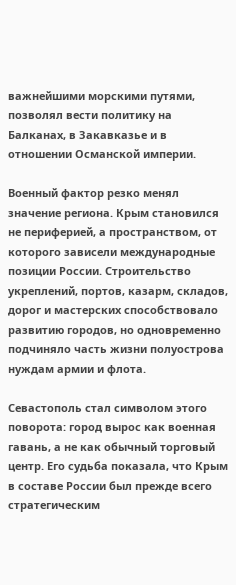важнейшими морскими путями, позволял вести политику на Балканах, в Закавказье и в отношении Османской империи.

Военный фактор резко менял значение региона. Крым становился не периферией, а пространством, от которого зависели международные позиции России. Строительство укреплений, портов, казарм, складов, дорог и мастерских способствовало развитию городов, но одновременно подчиняло часть жизни полуострова нуждам армии и флота.

Севастополь стал символом этого поворота: город вырос как военная гавань, а не как обычный торговый центр. Его судьба показала, что Крым в составе России был прежде всего стратегическим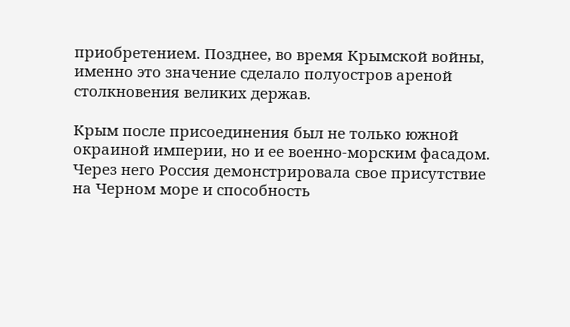приобретением. Позднее, во время Крымской войны, именно это значение сделало полуостров ареной столкновения великих держав.

Крым после присоединения был не только южной окраиной империи, но и ее военно-морским фасадом. Через него Россия демонстрировала свое присутствие на Черном море и способность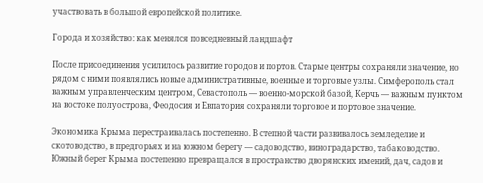участвовать в большой европейской политике.

Города и хозяйство: как менялся повседневный ландшафт

После присоединения усилилось развитие городов и портов. Старые центры сохраняли значение, но рядом с ними появлялись новые административные, военные и торговые узлы. Симферополь стал важным управленческим центром, Севастополь — военно-морской базой, Керчь — важным пунктом на востоке полуострова, Феодосия и Евпатория сохраняли торговое и портовое значение.

Экономика Крыма перестраивалась постепенно. В степной части развивалось земледелие и скотоводство, в предгорьях и на южном берегу — садоводство, виноградарство, табаководство. Южный берег Крыма постепенно превращался в пространство дворянских имений, дач, садов и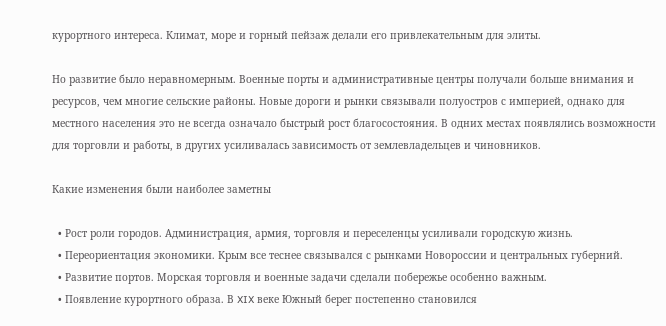курортного интереса. Климат, море и горный пейзаж делали его привлекательным для элиты.

Но развитие было неравномерным. Военные порты и административные центры получали больше внимания и ресурсов, чем многие сельские районы. Новые дороги и рынки связывали полуостров с империей, однако для местного населения это не всегда означало быстрый рост благосостояния. В одних местах появлялись возможности для торговли и работы, в других усиливалась зависимость от землевладельцев и чиновников.

Какие изменения были наиболее заметны

  • Рост роли городов. Администрация, армия, торговля и переселенцы усиливали городскую жизнь.
  • Переориентация экономики. Крым все теснее связывался с рынками Новороссии и центральных губерний.
  • Развитие портов. Морская торговля и военные задачи сделали побережье особенно важным.
  • Появление курортного образа. В XIX веке Южный берег постепенно становился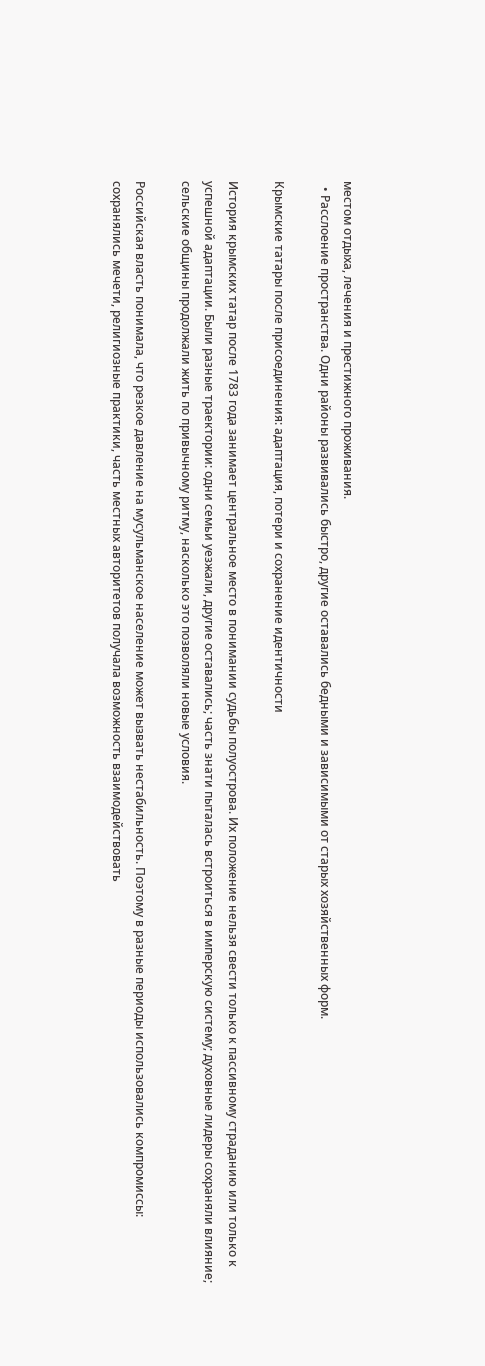местом отдыха, лечения и престижного проживания.
  • Расслоение пространства. Одни районы развивались быстро, другие оставались бедными и зависимыми от старых хозяйственных форм.

Крымские татары после присоединения: адаптация, потери и сохранение идентичности

История крымских татар после 1783 года занимает центральное место в понимании судьбы полуострова. Их положение нельзя свести только к пассивному страданию или только к успешной адаптации. Были разные траектории: одни семьи уезжали, другие оставались; часть знати пыталась встроиться в имперскую систему; духовные лидеры сохраняли влияние; сельские общины продолжали жить по привычному ритму, насколько это позволяли новые условия.

Российская власть понимала, что резкое давление на мусульманское население может вызвать нестабильность. Поэтому в разные периоды использовались компромиссы: сохранялись мечети, религиозные практики, часть местных авторитетов получала возможность взаимодействовать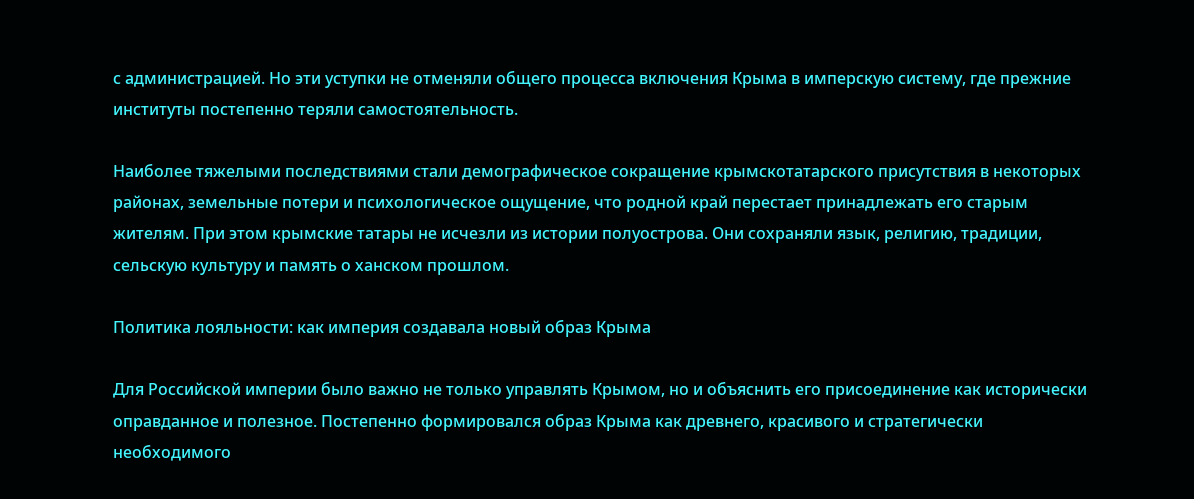с администрацией. Но эти уступки не отменяли общего процесса включения Крыма в имперскую систему, где прежние институты постепенно теряли самостоятельность.

Наиболее тяжелыми последствиями стали демографическое сокращение крымскотатарского присутствия в некоторых районах, земельные потери и психологическое ощущение, что родной край перестает принадлежать его старым жителям. При этом крымские татары не исчезли из истории полуострова. Они сохраняли язык, религию, традиции, сельскую культуру и память о ханском прошлом.

Политика лояльности: как империя создавала новый образ Крыма

Для Российской империи было важно не только управлять Крымом, но и объяснить его присоединение как исторически оправданное и полезное. Постепенно формировался образ Крыма как древнего, красивого и стратегически необходимого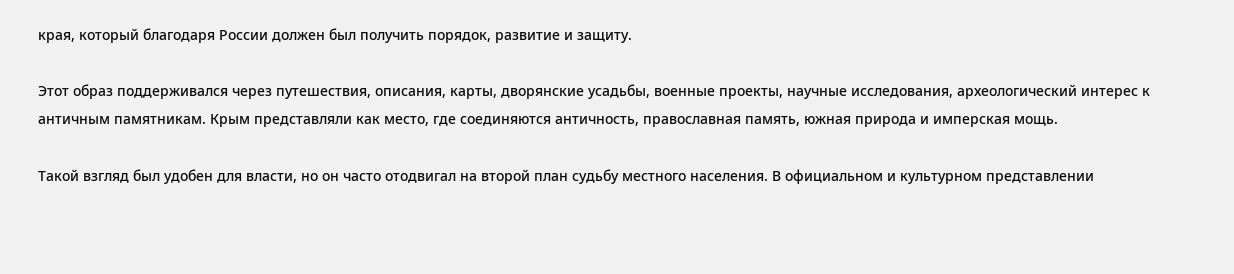края, который благодаря России должен был получить порядок, развитие и защиту.

Этот образ поддерживался через путешествия, описания, карты, дворянские усадьбы, военные проекты, научные исследования, археологический интерес к античным памятникам. Крым представляли как место, где соединяются античность, православная память, южная природа и имперская мощь.

Такой взгляд был удобен для власти, но он часто отодвигал на второй план судьбу местного населения. В официальном и культурном представлении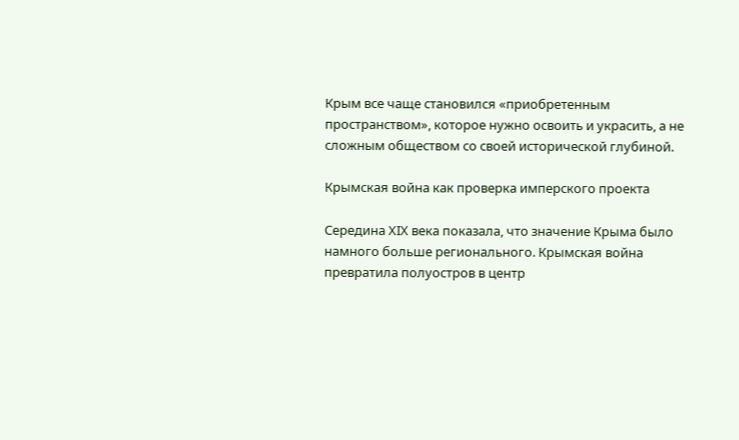Крым все чаще становился «приобретенным пространством», которое нужно освоить и украсить, а не сложным обществом со своей исторической глубиной.

Крымская война как проверка имперского проекта

Середина XIX века показала, что значение Крыма было намного больше регионального. Крымская война превратила полуостров в центр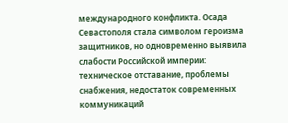международного конфликта. Осада Севастополя стала символом героизма защитников, но одновременно выявила слабости Российской империи: техническое отставание, проблемы снабжения, недостаток современных коммуникаций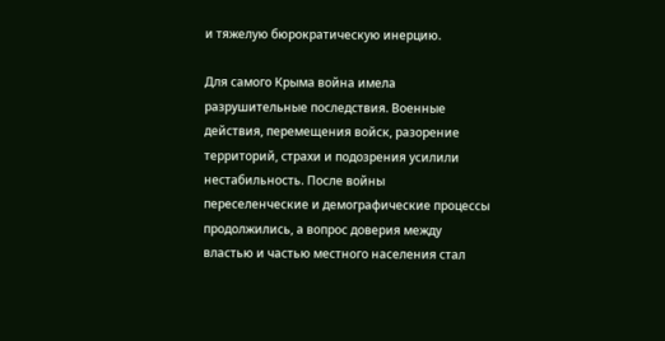и тяжелую бюрократическую инерцию.

Для самого Крыма война имела разрушительные последствия. Военные действия, перемещения войск, разорение территорий, страхи и подозрения усилили нестабильность. После войны переселенческие и демографические процессы продолжились, а вопрос доверия между властью и частью местного населения стал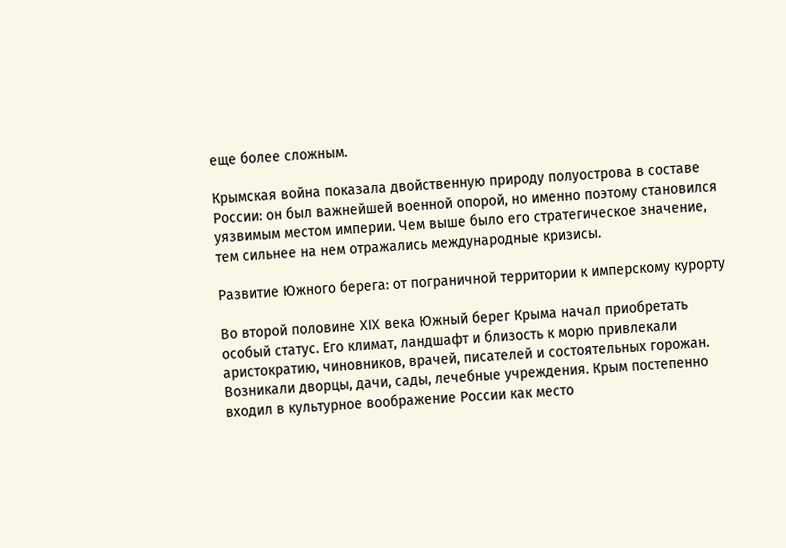еще более сложным.

Крымская война показала двойственную природу полуострова в составе России: он был важнейшей военной опорой, но именно поэтому становился уязвимым местом империи. Чем выше было его стратегическое значение, тем сильнее на нем отражались международные кризисы.

Развитие Южного берега: от пограничной территории к имперскому курорту

Во второй половине XIX века Южный берег Крыма начал приобретать особый статус. Его климат, ландшафт и близость к морю привлекали аристократию, чиновников, врачей, писателей и состоятельных горожан. Возникали дворцы, дачи, сады, лечебные учреждения. Крым постепенно входил в культурное воображение России как место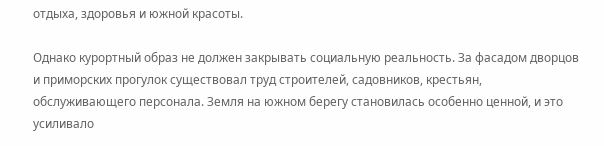отдыха, здоровья и южной красоты.

Однако курортный образ не должен закрывать социальную реальность. За фасадом дворцов и приморских прогулок существовал труд строителей, садовников, крестьян, обслуживающего персонала. Земля на южном берегу становилась особенно ценной, и это усиливало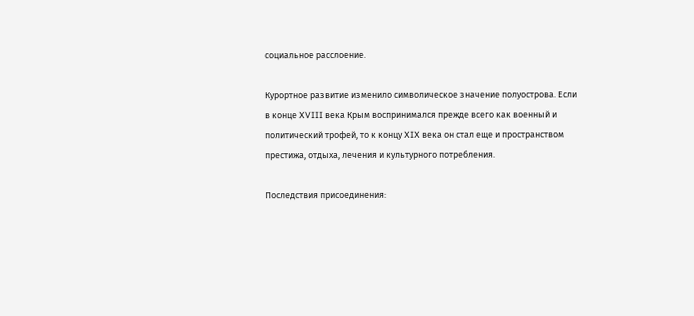социальное расслоение.

Курортное развитие изменило символическое значение полуострова. Если в конце XVIII века Крым воспринимался прежде всего как военный и политический трофей, то к концу XIX века он стал еще и пространством престижа, отдыха, лечения и культурного потребления.

Последствия присоединения: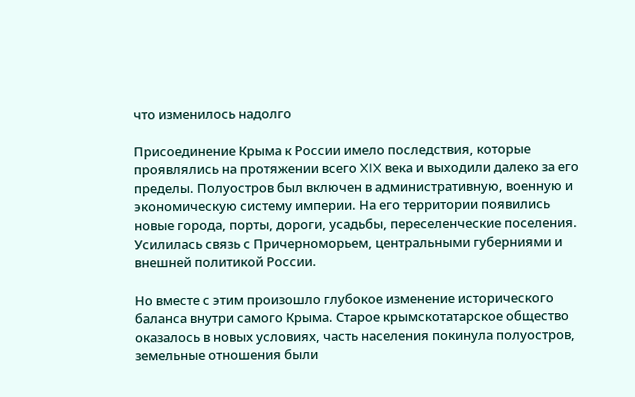что изменилось надолго

Присоединение Крыма к России имело последствия, которые проявлялись на протяжении всего XIX века и выходили далеко за его пределы. Полуостров был включен в административную, военную и экономическую систему империи. На его территории появились новые города, порты, дороги, усадьбы, переселенческие поселения. Усилилась связь с Причерноморьем, центральными губерниями и внешней политикой России.

Но вместе с этим произошло глубокое изменение исторического баланса внутри самого Крыма. Старое крымскотатарское общество оказалось в новых условиях, часть населения покинула полуостров, земельные отношения были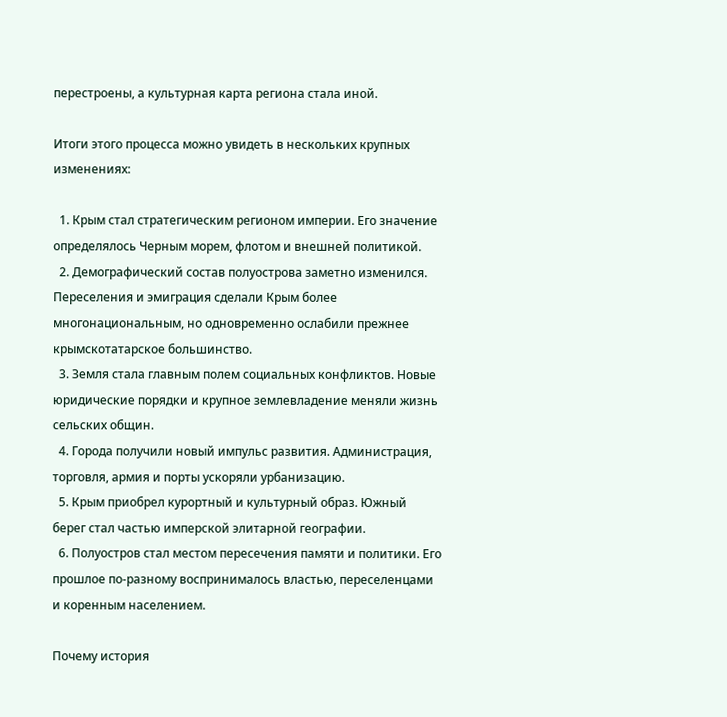перестроены, а культурная карта региона стала иной.

Итоги этого процесса можно увидеть в нескольких крупных изменениях:

  1. Крым стал стратегическим регионом империи. Его значение определялось Черным морем, флотом и внешней политикой.
  2. Демографический состав полуострова заметно изменился. Переселения и эмиграция сделали Крым более многонациональным, но одновременно ослабили прежнее крымскотатарское большинство.
  3. Земля стала главным полем социальных конфликтов. Новые юридические порядки и крупное землевладение меняли жизнь сельских общин.
  4. Города получили новый импульс развития. Администрация, торговля, армия и порты ускоряли урбанизацию.
  5. Крым приобрел курортный и культурный образ. Южный берег стал частью имперской элитарной географии.
  6. Полуостров стал местом пересечения памяти и политики. Его прошлое по-разному воспринималось властью, переселенцами и коренным населением.

Почему история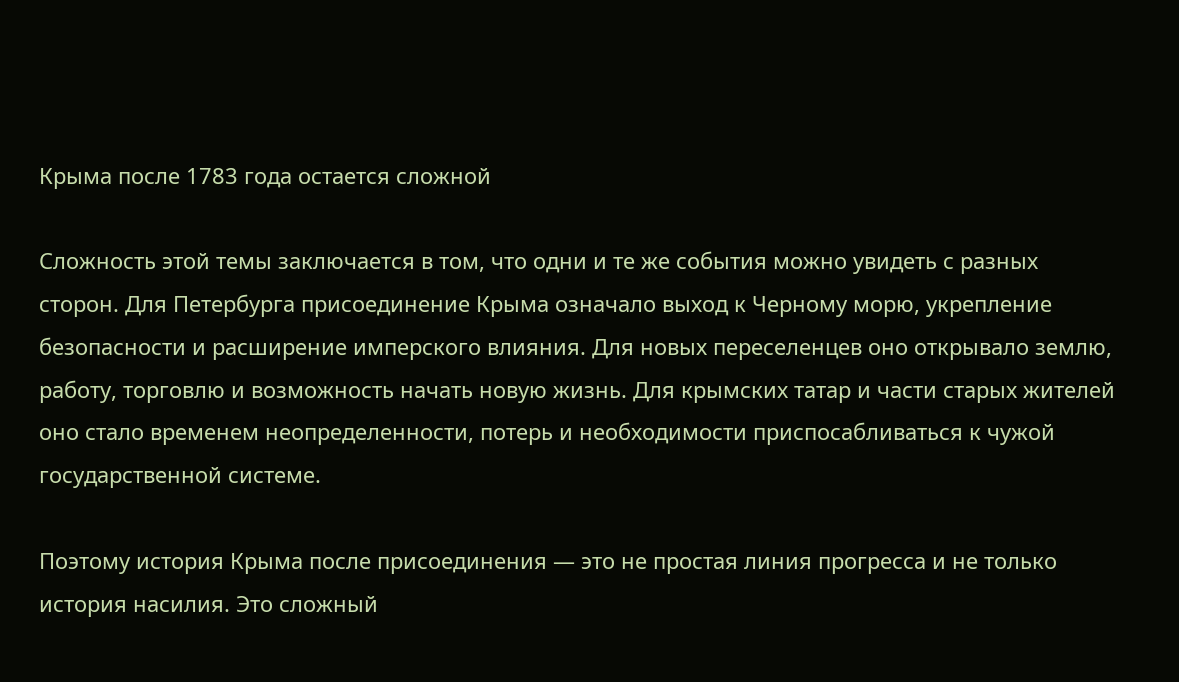Крыма после 1783 года остается сложной

Сложность этой темы заключается в том, что одни и те же события можно увидеть с разных сторон. Для Петербурга присоединение Крыма означало выход к Черному морю, укрепление безопасности и расширение имперского влияния. Для новых переселенцев оно открывало землю, работу, торговлю и возможность начать новую жизнь. Для крымских татар и части старых жителей оно стало временем неопределенности, потерь и необходимости приспосабливаться к чужой государственной системе.

Поэтому история Крыма после присоединения — это не простая линия прогресса и не только история насилия. Это сложный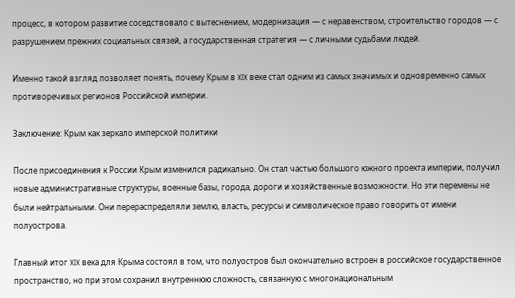процесс, в котором развитие соседствовало с вытеснением, модернизация — с неравенством, строительство городов — с разрушением прежних социальных связей, а государственная стратегия — с личными судьбами людей.

Именно такой взгляд позволяет понять, почему Крым в XIX веке стал одним из самых значимых и одновременно самых противоречивых регионов Российской империи.

Заключение: Крым как зеркало имперской политики

После присоединения к России Крым изменился радикально. Он стал частью большого южного проекта империи, получил новые административные структуры, военные базы, города, дороги и хозяйственные возможности. Но эти перемены не были нейтральными. Они перераспределяли землю, власть, ресурсы и символическое право говорить от имени полуострова.

Главный итог XIX века для Крыма состоял в том, что полуостров был окончательно встроен в российское государственное пространство, но при этом сохранил внутреннюю сложность, связанную с многонациональным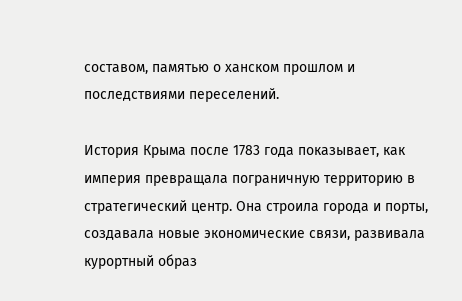составом, памятью о ханском прошлом и последствиями переселений.

История Крыма после 1783 года показывает, как империя превращала пограничную территорию в стратегический центр. Она строила города и порты, создавала новые экономические связи, развивала курортный образ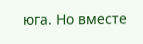юга. Но вместе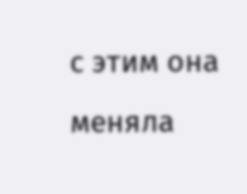с этим она меняла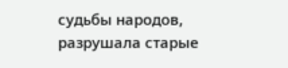судьбы народов, разрушала старые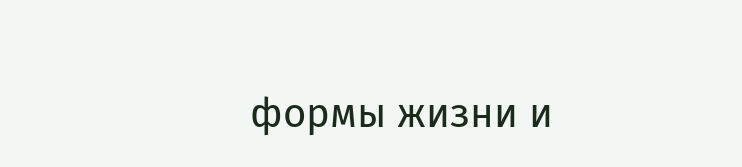формы жизни и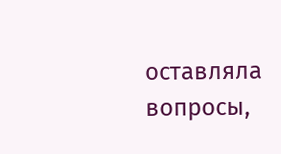оставляла вопросы,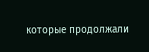которые продолжали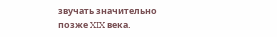звучать значительно позже XIX века.